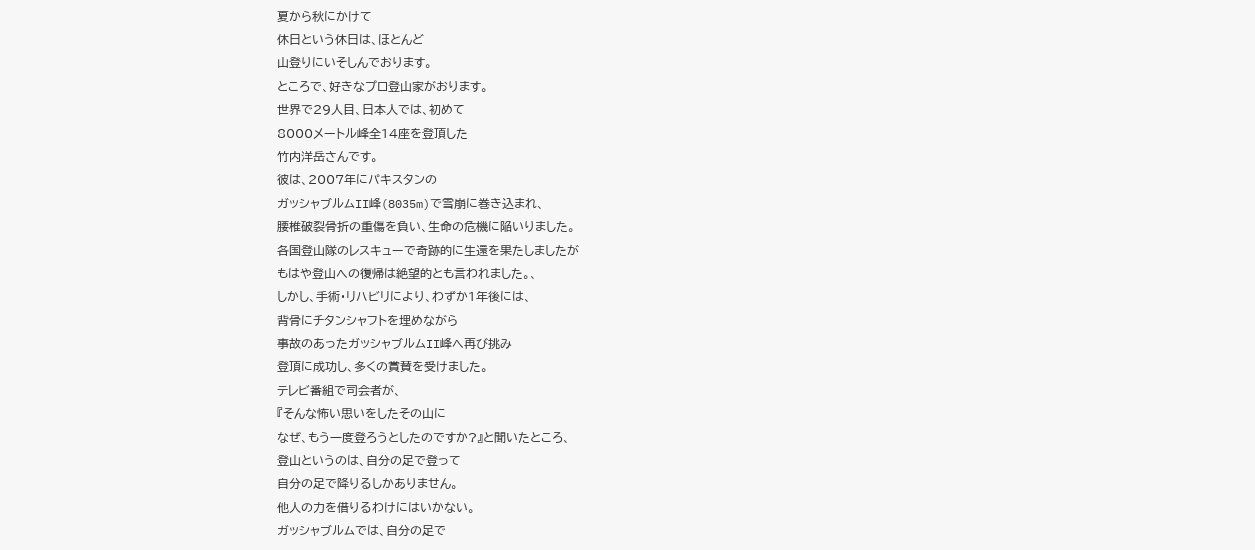夏から秋にかけて
休日という休日は、ほとんど
山登りにいそしんでおります。
ところで、好きなプロ登山家がおります。
世界で29人目、日本人では、初めて
8000メートル峰全14座を登頂した
竹内洋岳さんです。
彼は、2007年にパキスタンの
ガッシャブルムII峰(8035m)で雪崩に巻き込まれ、
腰椎破裂骨折の重傷を負い、生命の危機に陥いりました。
各国登山隊のレスキューで奇跡的に生還を果たしましたが
もはや登山への復帰は絶望的とも言われました。、
しかし、手術・リハビリにより、わずか1年後には、
背骨にチタンシャフトを埋めながら
事故のあったガッシャブルムII峰へ再び挑み
登頂に成功し、多くの賞賛を受けました。
テレビ番組で司会者が、
『そんな怖い思いをしたその山に
なぜ、もう一度登ろうとしたのですか?』と聞いたところ、
登山というのは、自分の足で登って
自分の足で降りるしかありません。
他人の力を借りるわけにはいかない。
ガッシャブルムでは、自分の足で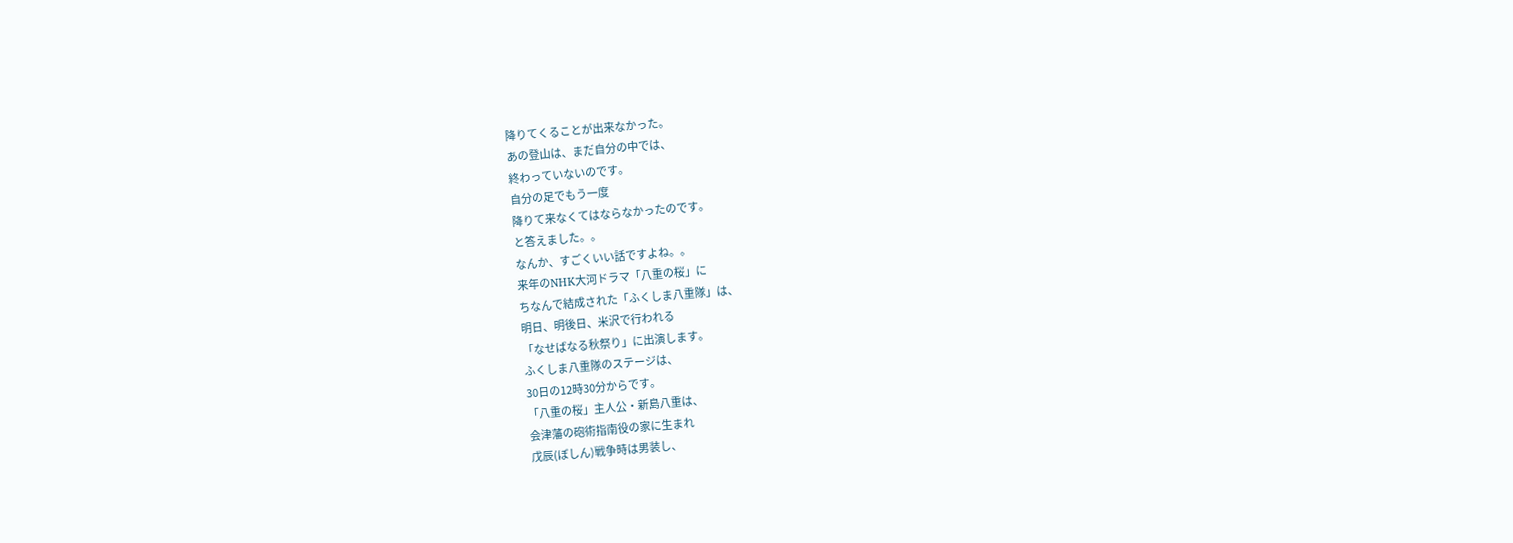降りてくることが出来なかった。
あの登山は、まだ自分の中では、
終わっていないのです。
自分の足でもう一度
降りて来なくてはならなかったのです。
と答えました。。
なんか、すごくいい話ですよね。。
来年のNHK大河ドラマ「八重の桜」に
ちなんで結成された「ふくしま八重隊」は、
明日、明後日、米沢で行われる
「なせばなる秋祭り」に出演します。
ふくしま八重隊のステージは、
30日の12時30分からです。
「八重の桜」主人公・新島八重は、
会津藩の砲術指南役の家に生まれ
戊辰(ぼしん)戦争時は男装し、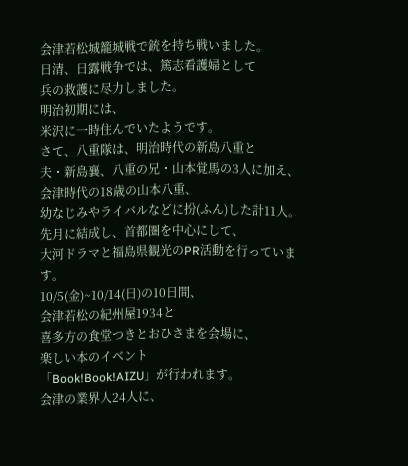会津若松城籠城戦で銃を持ち戦いました。
日清、日露戦争では、篤志看護婦として
兵の救護に尽力しました。
明治初期には、
米沢に一時住んでいたようです。
さて、八重隊は、明治時代の新島八重と
夫・新島襄、八重の兄・山本覚馬の3人に加え、
会津時代の18歳の山本八重、
幼なじみやライバルなどに扮(ふん)した計11人。
先月に結成し、首都圏を中心にして、
大河ドラマと福島県観光のPR活動を行っています。
10/5(金)~10/14(日)の10日間、
会津若松の紀州屋1934と
喜多方の食堂つきとおひさまを会場に、
楽しい本のイベント
「Book!Book!AIZU」が行われます。
会津の業界人24人に、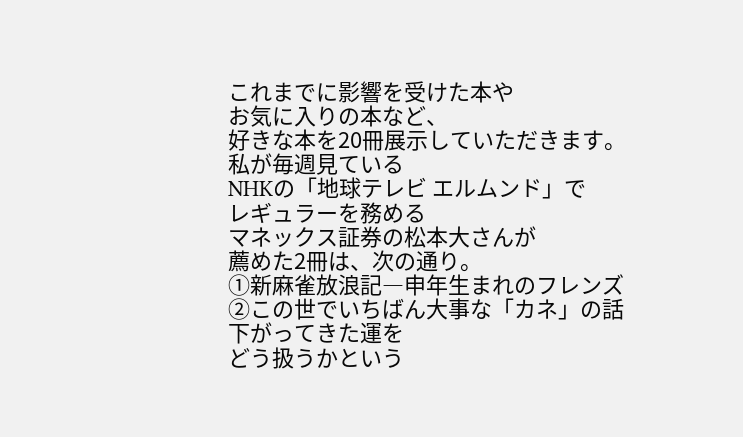これまでに影響を受けた本や
お気に入りの本など、
好きな本を20冊展示していただきます。
私が毎週見ている
NHKの「地球テレビ エルムンド」で
レギュラーを務める
マネックス証券の松本大さんが
薦めた2冊は、次の通り。
①新麻雀放浪記―申年生まれのフレンズ
②この世でいちばん大事な「カネ」の話
下がってきた運を
どう扱うかという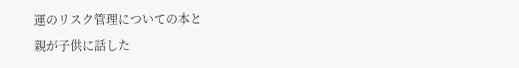運のリスク管理についての本と
親が子供に話した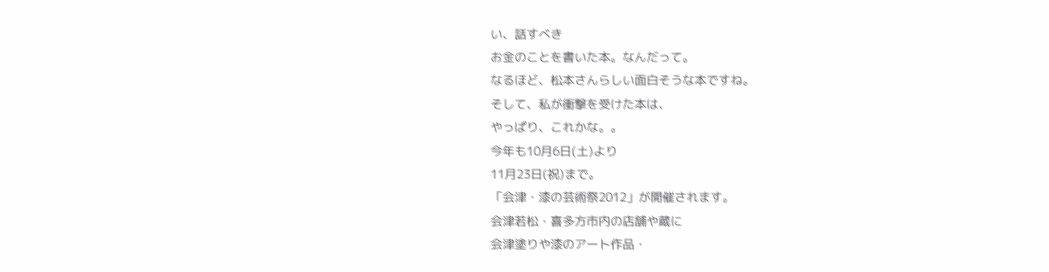い、話すべき
お金のことを書いた本。なんだって。
なるほど、松本さんらしい面白そうな本ですね。
そして、私が衝撃を受けた本は、
やっぱり、これかな。。
今年も10月6日(土)より
11月23日(祝)まで。
「会津・漆の芸術祭2012」が開催されます。
会津若松・喜多方市内の店舗や蔵に
会津塗りや漆のアート作品・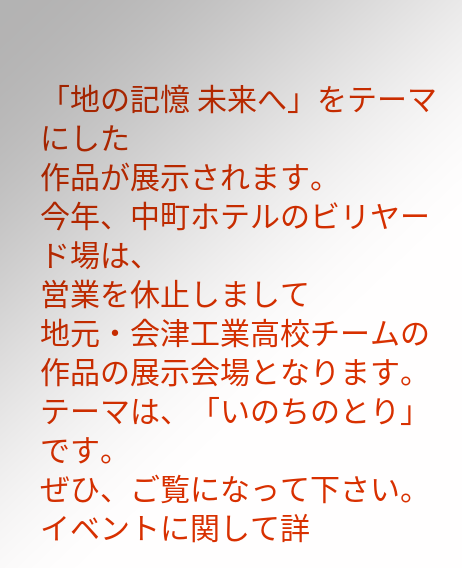「地の記憶 未来へ」をテーマにした
作品が展示されます。
今年、中町ホテルのビリヤード場は、
営業を休止しまして
地元・会津工業高校チームの
作品の展示会場となります。
テーマは、「いのちのとり」です。
ぜひ、ご覧になって下さい。
イベントに関して詳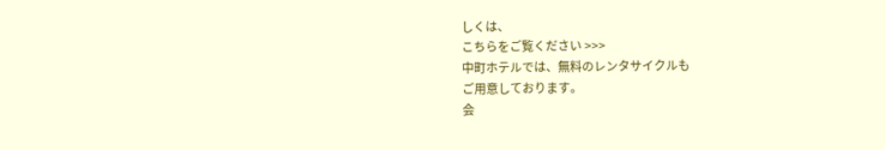しくは、
こちらをご覧ください >>>
中町ホテルでは、無料のレンタサイクルも
ご用意しております。
会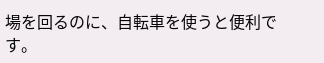場を回るのに、自転車を使うと便利です。